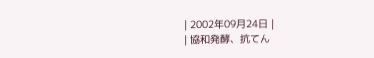| 2002年09月24日 |
| 協和発酵、抗てん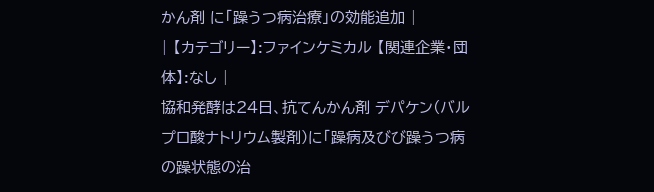かん剤 に「躁うつ病治療」の効能追加 |
| 【カテゴリー】:ファインケミカル 【関連企業・団体】:なし |
協和発酵は24日、抗てんかん剤 デパケン(バルプロ酸ナトリウム製剤)に「躁病及びび躁うつ病の躁状態の治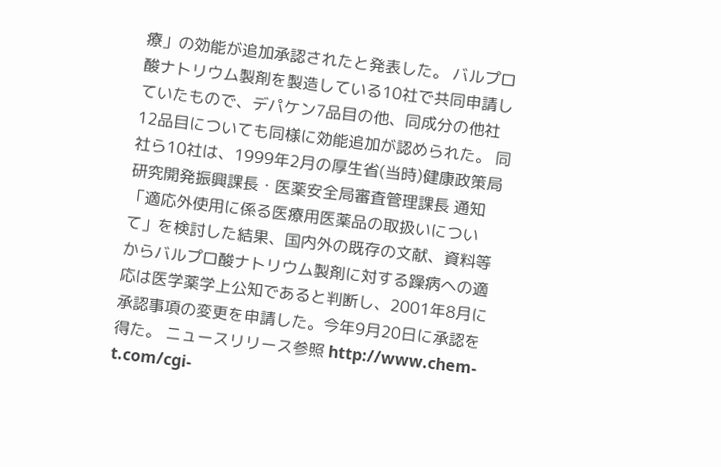療」の効能が追加承認されたと発表した。 バルプロ酸ナトリウム製剤を製造している10社で共同申請していたもので、デパケン7品目の他、同成分の他社12品目についても同様に効能追加が認められた。 同社ら10社は、1999年2月の厚生省(当時)健康政策局研究開発振興課長・医薬安全局審査管理課長 通知「適応外使用に係る医療用医薬品の取扱いについて」を検討した結果、国内外の既存の文献、資料等からバルプロ酸ナトリウム製剤に対する躁病への適応は医学薬学上公知であると判断し、2001年8月に承認事項の変更を申請した。今年9月20日に承認を得た。 ニュースリリース参照 http://www.chem-t.com/cgi-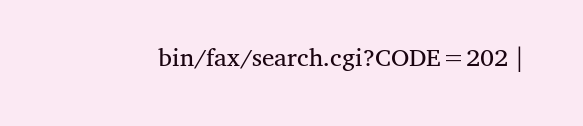bin/fax/search.cgi?CODE=202 |